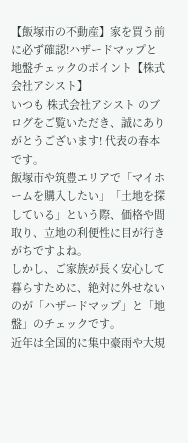【飯塚市の不動産】家を買う前に必ず確認!ハザードマップと地盤チェックのポイント【株式会社アシスト】
いつも 株式会社アシスト のブログをご覧いただき、誠にありがとうございます! 代表の春本です。
飯塚市や筑豊エリアで「マイホームを購入したい」「土地を探している」という際、価格や間取り、立地の利便性に目が行きがちですよね。
しかし、ご家族が長く安心して暮らすために、絶対に外せないのが「ハザードマップ」と「地盤」のチェックです。
近年は全国的に集中豪雨や大規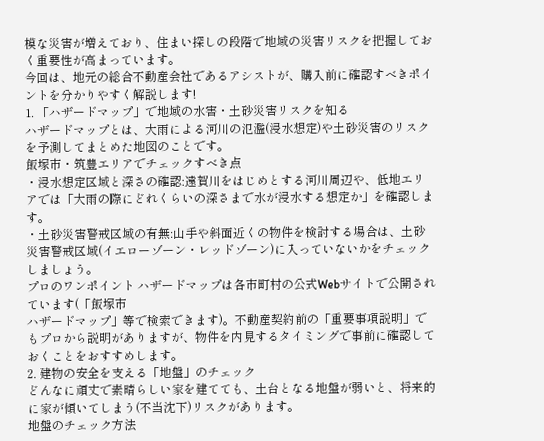模な災害が増えており、住まい探しの段階で地域の災害リスクを把握しておく重要性が高まっています。
今回は、地元の総合不動産会社であるアシストが、購入前に確認すべきポイントを分かりやすく解説します!
1. 「ハザードマップ」で地域の水害・土砂災害リスクを知る
ハザードマップとは、大雨による河川の氾濫(浸水想定)や土砂災害のリスクを予測してまとめた地図のことです。
飯塚市・筑豊エリアでチェックすべき点
・浸水想定区域と深さの確認:遠賀川をはじめとする河川周辺や、低地エリアでは「大雨の際にどれくらいの深さまで水が浸水する想定か」を確認します。
・土砂災害警戒区域の有無:山手や斜面近くの物件を検討する場合は、土砂災害警戒区域(イエローゾーン・レッドゾーン)に入っていないかをチェックしましょう。
プロのワンポイント ハザードマップは各市町村の公式Webサイトで公開されています(「飯塚市
ハザードマップ」等で検索できます)。不動産契約前の「重要事項説明」でもプロから説明がありますが、物件を内見するタイミングで事前に確認しておくことをおすすめします。
2. 建物の安全を支える「地盤」のチェック
どんなに頑丈で素晴らしい家を建てても、土台となる地盤が弱いと、将来的に家が傾いてしまう(不当沈下)リスクがあります。
地盤のチェック方法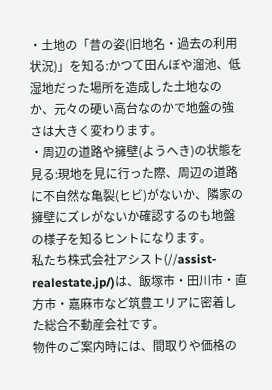・土地の「昔の姿(旧地名・過去の利用状況)」を知る:かつて田んぼや溜池、低湿地だった場所を造成した土地なのか、元々の硬い高台なのかで地盤の強さは大きく変わります。
・周辺の道路や擁壁(ようへき)の状態を見る:現地を見に行った際、周辺の道路に不自然な亀裂(ヒビ)がないか、隣家の擁壁にズレがないか確認するのも地盤の様子を知るヒントになります。
私たち株式会社アシスト(//assist-realestate.jp/)は、飯塚市・田川市・直方市・嘉麻市など筑豊エリアに密着した総合不動産会社です。
物件のご案内時には、間取りや価格の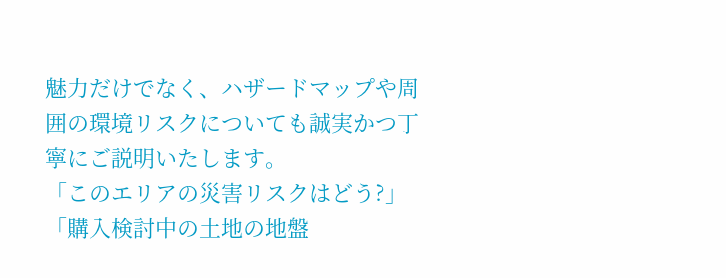魅力だけでなく、ハザードマップや周囲の環境リスクについても誠実かつ丁寧にご説明いたします。
「このエリアの災害リスクはどう?」「購入検討中の土地の地盤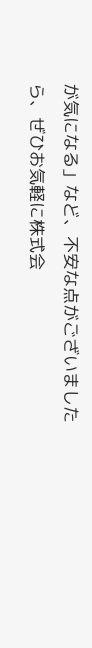が気になる」など、不安な点がございましたら、ぜひお気軽に株式会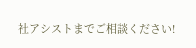社アシストまでご相談ください!